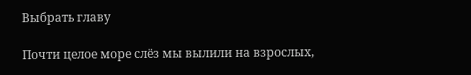Выбрать главу

Почти целое море слёз мы вылили на взрослых,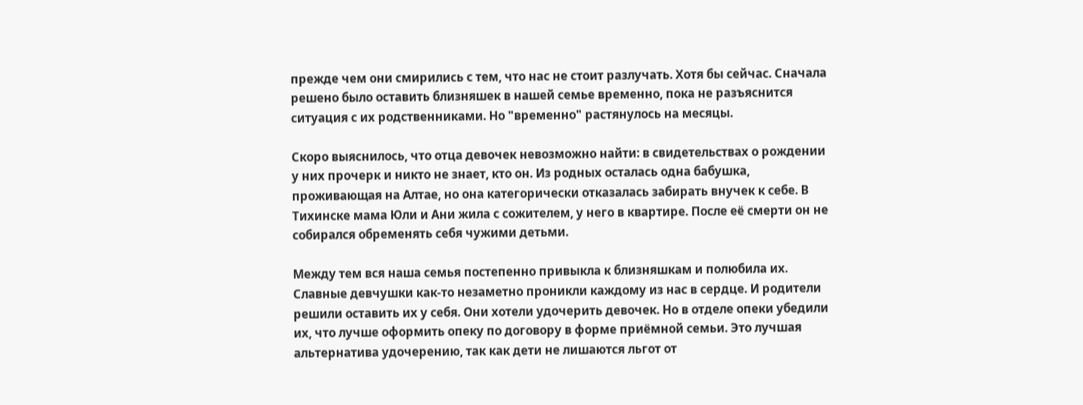прежде чем они смирились с тем, что нас не стоит разлучать. Хотя бы сейчас. Сначала решено было оставить близняшек в нашей семье временно, пока не разъяснится ситуация с их родственниками. Но "временно" растянулось на месяцы.

Скоро выяснилось, что отца девочек невозможно найти: в свидетельствах о рождении у них прочерк и никто не знает, кто он. Из родных осталась одна бабушка, проживающая на Алтае, но она категорически отказалась забирать внучек к себе. В Тихинске мама Юли и Ани жила с сожителем, у него в квартире. После её смерти он не собирался обременять себя чужими детьми.

Между тем вся наша семья постепенно привыкла к близняшкам и полюбила их. Славные девчушки как-то незаметно проникли каждому из нас в сердце. И родители решили оставить их у себя. Они хотели удочерить девочек. Но в отделе опеки убедили их, что лучше оформить опеку по договору в форме приёмной семьи. Это лучшая альтернатива удочерению, так как дети не лишаются льгот от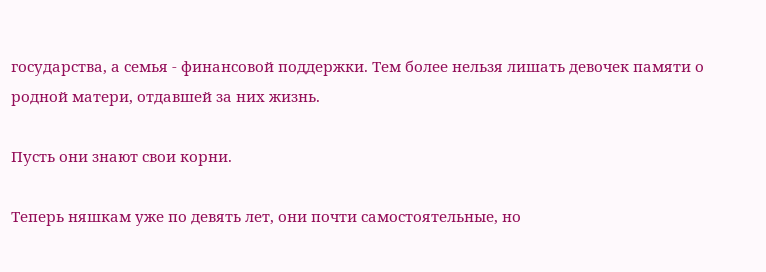государства, а семья - финансовой поддержки. Тем более нельзя лишать девочек памяти о родной матери, отдавшей за них жизнь.

Пусть они знают свои корни.

Теперь няшкам уже по девять лет, они почти самостоятельные, но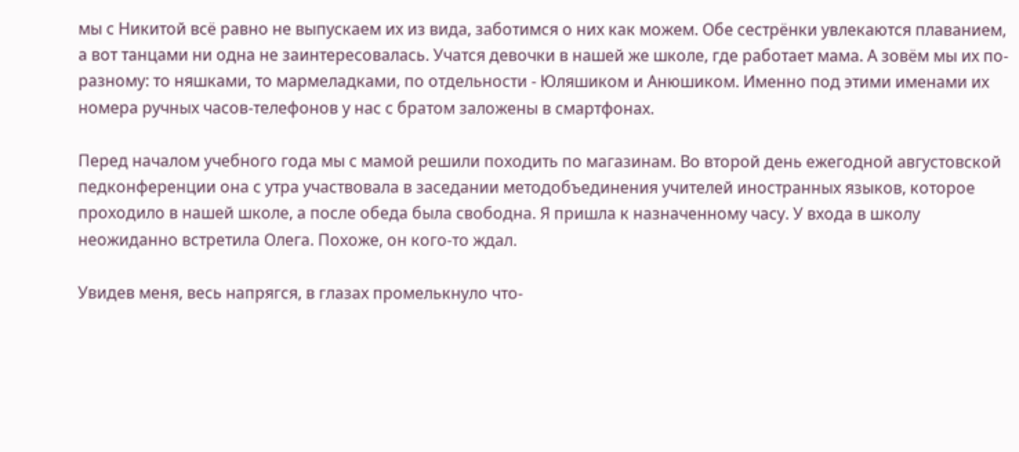мы с Никитой всё равно не выпускаем их из вида, заботимся о них как можем. Обе сестрёнки увлекаются плаванием, а вот танцами ни одна не заинтересовалась. Учатся девочки в нашей же школе, где работает мама. А зовём мы их по-разному: то няшками, то мармеладками, по отдельности - Юляшиком и Анюшиком. Именно под этими именами их номера ручных часов-телефонов у нас с братом заложены в смартфонах.

Перед началом учебного года мы с мамой решили походить по магазинам. Во второй день ежегодной августовской педконференции она с утра участвовала в заседании методобъединения учителей иностранных языков, которое проходило в нашей школе, а после обеда была свободна. Я пришла к назначенному часу. У входа в школу неожиданно встретила Олега. Похоже, он кого-то ждал.

Увидев меня, весь напрягся, в глазах промелькнуло что-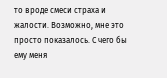то вроде смеси страха и жалости. Возможно, мне это просто показалось. С чего бы ему меня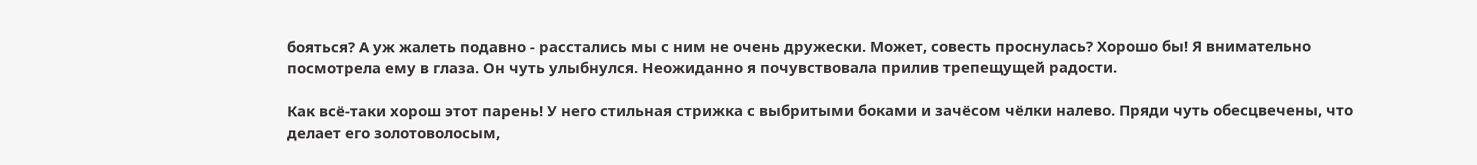бояться? А уж жалеть подавно - расстались мы с ним не очень дружески. Может, совесть проснулась? Хорошо бы! Я внимательно посмотрела ему в глаза. Он чуть улыбнулся. Неожиданно я почувствовала прилив трепещущей радости.

Как всё-таки хорош этот парень! У него стильная стрижка с выбритыми боками и зачёсом чёлки налево. Пряди чуть обесцвечены, что делает его золотоволосым,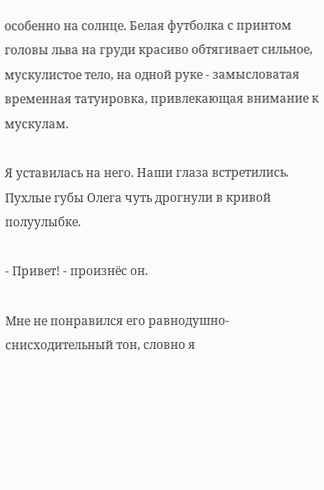особенно на солнце. Белая футболка с принтом головы льва на груди красиво обтягивает сильное, мускулистое тело, на одной руке - замысловатая временная татуировка, привлекающая внимание к мускулам.

Я уставилась на него. Наши глаза встретились. Пухлые губы Олега чуть дрогнули в кривой полуулыбке.

- Привет! - произнёс он.

Мне не понравился его равнодушно-снисходительный тон, словно я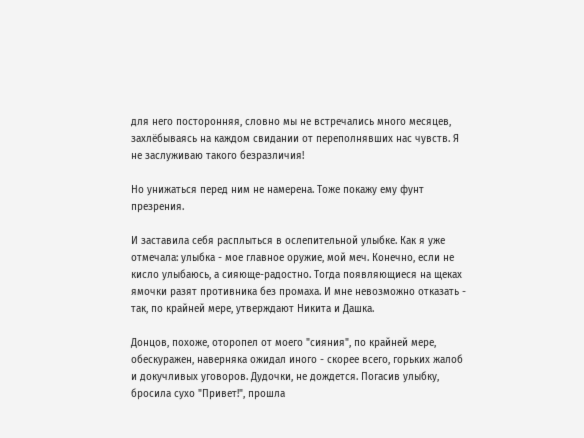для него посторонняя, словно мы не встречались много месяцев, захлёбываясь на каждом свидании от переполнявших нас чувств. Я не заслуживаю такого безразличия!

Но унижаться перед ним не намерена. Тоже покажу ему фунт презрения.

И заставила себя расплыться в ослепительной улыбке. Как я уже отмечала: улыбка - мое главное оружие, мой меч. Конечно, если не кисло улыбаюсь, а сияюще-радостно. Тогда появляющиеся на щеках ямочки разят противника без промаха. И мне невозможно отказать - так, по крайней мере, утверждают Никита и Дашка.

Донцов, похоже, оторопел от моего "сияния", по крайней мере, обескуражен, наверняка ожидал иного - скорее всего, горьких жалоб и докучливых уговоров. Дудочки, не дождется. Погасив улыбку, бросила сухо "Привет!", прошла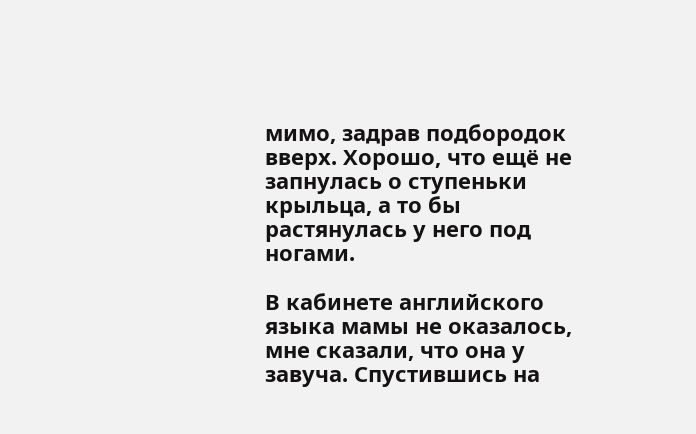мимо, задрав подбородок вверх. Хорошо, что ещё не запнулась о ступеньки крыльца, а то бы растянулась у него под ногами.

В кабинете английского языка мамы не оказалось, мне сказали, что она у завуча. Спустившись на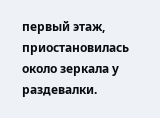первый этаж, приостановилась около зеркала у раздевалки.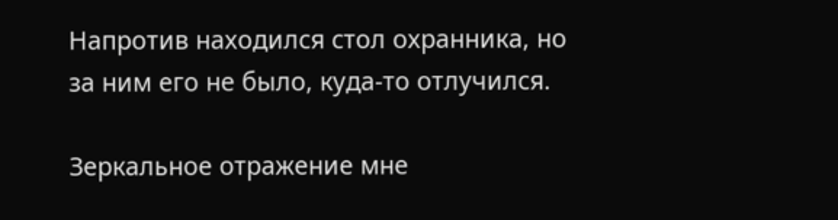Напротив находился стол охранника, но за ним его не было, куда-то отлучился.

Зеркальное отражение мне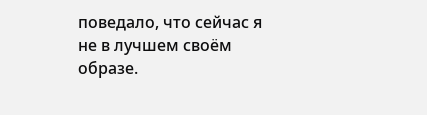поведало, что сейчас я не в лучшем своём образе.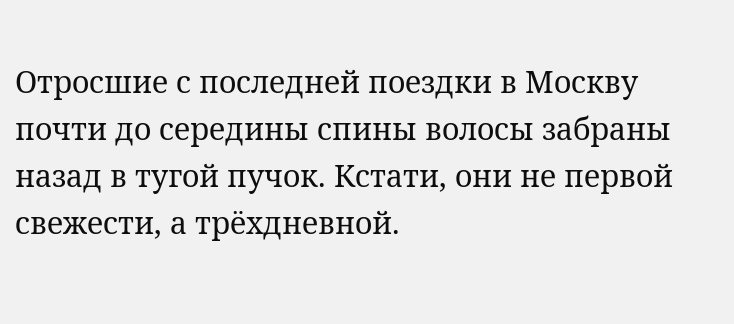Отросшие с последней поездки в Москву почти до середины спины волосы забраны назад в тугой пучок. Кстати, они не первой свежести, а трёхдневной.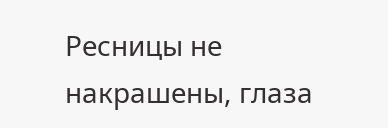Ресницы не накрашены, глаза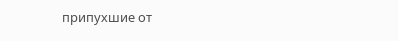припухшие от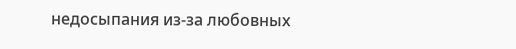недосыпания из-за любовных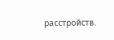расстройств.